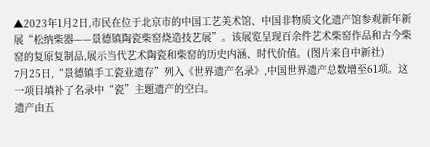▲2023年1月2日,市民在位于北京市的中国工艺美术馆、中国非物质文化遗产馆参观新年新展“松纳柴器——景德镇陶瓷柴窑烧造技艺展”。该展览呈现百余件艺术柴窑作品和古今柴窑的复原复制品,展示当代艺术陶瓷和柴窑的历史内涵、时代价值。(图片来自中新社)
7月25日,“景德镇手工瓷业遗存”列入《世界遗产名录》,中国世界遗产总数增至61项。这一项目填补了名录中“瓷”主题遗产的空白。
遗产由五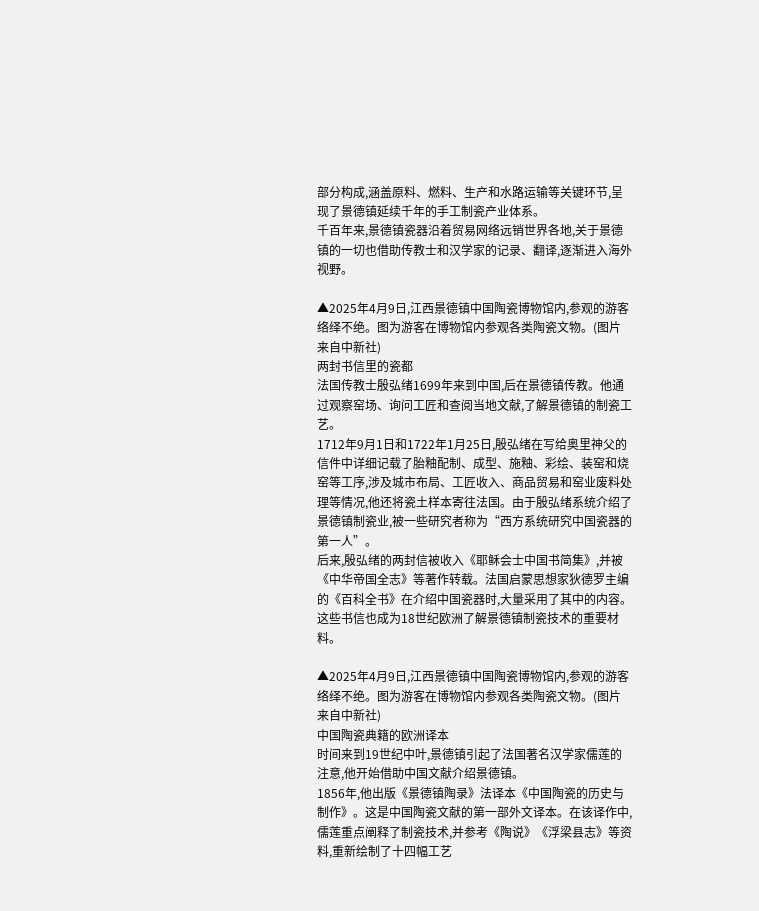部分构成,涵盖原料、燃料、生产和水路运输等关键环节,呈现了景德镇延续千年的手工制瓷产业体系。
千百年来,景德镇瓷器沿着贸易网络远销世界各地,关于景德镇的一切也借助传教士和汉学家的记录、翻译,逐渐进入海外视野。

▲2025年4月9日,江西景德镇中国陶瓷博物馆内,参观的游客络绎不绝。图为游客在博物馆内参观各类陶瓷文物。(图片来自中新社)
两封书信里的瓷都
法国传教士殷弘绪1699年来到中国,后在景德镇传教。他通过观察窑场、询问工匠和查阅当地文献,了解景德镇的制瓷工艺。
1712年9月1日和1722年1月25日,殷弘绪在写给奥里神父的信件中详细记载了胎釉配制、成型、施釉、彩绘、装窑和烧窑等工序,涉及城市布局、工匠收入、商品贸易和窑业废料处理等情况,他还将瓷土样本寄往法国。由于殷弘绪系统介绍了景德镇制瓷业,被一些研究者称为“西方系统研究中国瓷器的第一人”。
后来,殷弘绪的两封信被收入《耶稣会士中国书简集》,并被《中华帝国全志》等著作转载。法国启蒙思想家狄德罗主编的《百科全书》在介绍中国瓷器时,大量采用了其中的内容。这些书信也成为18世纪欧洲了解景德镇制瓷技术的重要材料。

▲2025年4月9日,江西景德镇中国陶瓷博物馆内,参观的游客络绎不绝。图为游客在博物馆内参观各类陶瓷文物。(图片来自中新社)
中国陶瓷典籍的欧洲译本
时间来到19世纪中叶,景德镇引起了法国著名汉学家儒莲的注意,他开始借助中国文献介绍景德镇。
1856年,他出版《景德镇陶录》法译本《中国陶瓷的历史与制作》。这是中国陶瓷文献的第一部外文译本。在该译作中,儒莲重点阐释了制瓷技术,并参考《陶说》《浮梁县志》等资料,重新绘制了十四幅工艺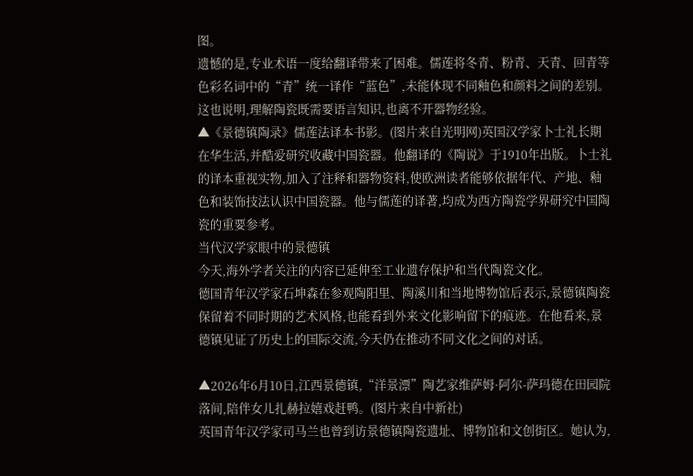图。
遗憾的是,专业术语一度给翻译带来了困难。儒莲将冬青、粉青、天青、回青等色彩名词中的“青”统一译作“蓝色”,未能体现不同釉色和颜料之间的差别。这也说明,理解陶瓷既需要语言知识,也离不开器物经验。
▲《景德镇陶录》儒莲法译本书影。(图片来自光明网)英国汉学家卜士礼长期在华生活,并酷爱研究收藏中国瓷器。他翻译的《陶说》于1910年出版。卜士礼的译本重视实物,加入了注释和器物资料,使欧洲读者能够依据年代、产地、釉色和装饰技法认识中国瓷器。他与儒莲的译著,均成为西方陶瓷学界研究中国陶瓷的重要参考。
当代汉学家眼中的景德镇
今天,海外学者关注的内容已延伸至工业遗存保护和当代陶瓷文化。
德国青年汉学家石坤森在参观陶阳里、陶溪川和当地博物馆后表示,景德镇陶瓷保留着不同时期的艺术风格,也能看到外来文化影响留下的痕迹。在他看来,景德镇见证了历史上的国际交流,今天仍在推动不同文化之间的对话。

▲2026年6月10日,江西景德镇,“洋景漂”陶艺家维萨姆·阿尔-萨玛德在田园院落间,陪伴女儿扎赫拉嬉戏赶鸭。(图片来自中新社)
英国青年汉学家司马兰也曾到访景德镇陶瓷遗址、博物馆和文创街区。她认为,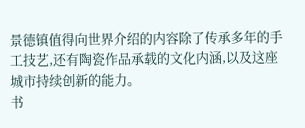景德镇值得向世界介绍的内容除了传承多年的手工技艺,还有陶瓷作品承载的文化内涵,以及这座城市持续创新的能力。
书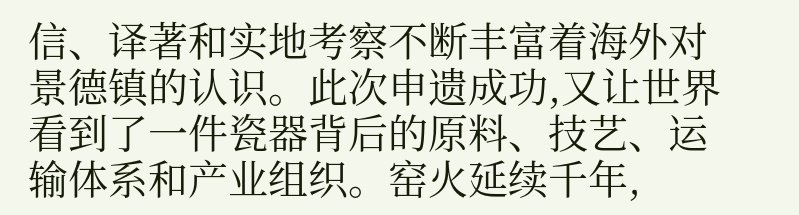信、译著和实地考察不断丰富着海外对景德镇的认识。此次申遗成功,又让世界看到了一件瓷器背后的原料、技艺、运输体系和产业组织。窑火延续千年,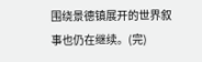围绕景德镇展开的世界叙事也仍在继续。(完)